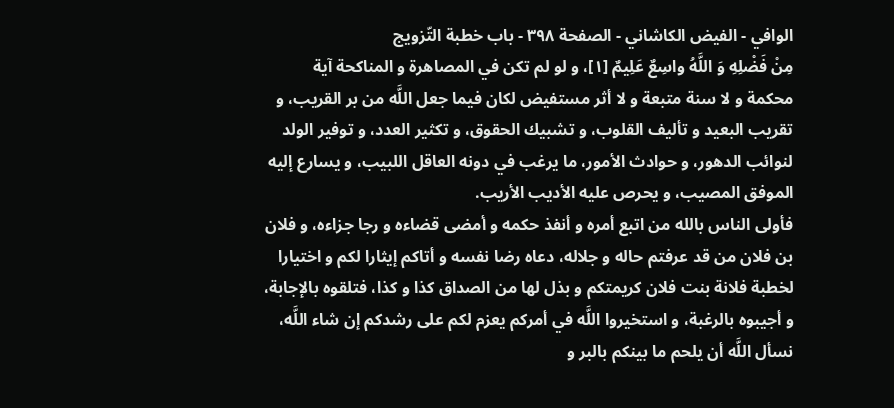الوافي - الفيض الكاشاني - الصفحة ٣٩٨ - باب خطبة التّزويج
مِنْ فَضْلِهِ وَ اللَّهُ واسِعٌ عَلِيمٌ [١]، و لو لم تكن في المصاهرة و المناكحة آية محكمة و لا سنة متبعة و لا أثر مستفيض لكان فيما جعل اللَّه من بر القريب، و تقريب البعيد و تأليف القلوب، و تشبيك الحقوق، و تكثير العدد، و توفير الولد لنوائب الدهور، و حوادث الأمور، ما يرغب في دونه العاقل اللبيب، و يسارع إليه الموفق المصيب، و يحرص عليه الأديب الأريب.
فأولى الناس بالله من اتبع أمره و أنفذ حكمه و أمضى قضاءه و رجا جزاءه، و فلان بن فلان من قد عرفتم حاله و جلاله، دعاه رضا نفسه و أتاكم إيثارا لكم و اختيارا لخطبة فلانة بنت فلان كريمتكم و بذل لها من الصداق كذا و كذا، فتلقوه بالإجابة، و أجيبوه بالرغبة، و استخيروا اللَّه في أمركم يعزم لكم على رشدكم إن شاء اللَّه، نسأل اللَّه أن يلحم ما بينكم بالبر و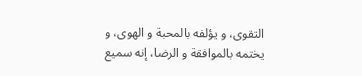التقوى، و يؤلفه بالمحبة و الهوى، و يختمه بالموافقة و الرضا، إنه سميع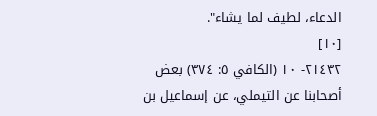الدعاء، لطيف لما يشاء".
[١٠]
٢١٤٣٢- ١٠ (الكافي ٥: ٣٧٤) بعض أصحابنا عن التيملي، عن إسماعيل بن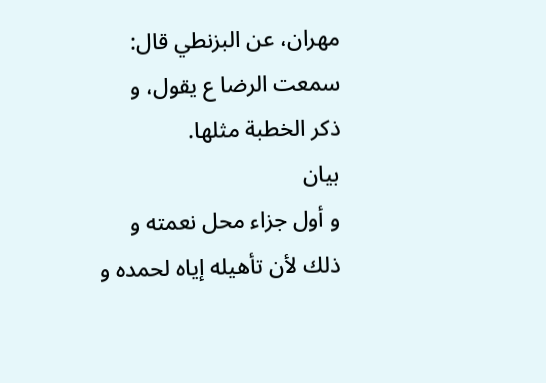مهران، عن البزنطي قال: سمعت الرضا ع يقول، و ذكر الخطبة مثلها.
بيان
و أول جزاء محل نعمته و ذلك لأن تأهيله إياه لحمده و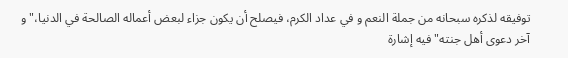توفيقه لذكره سبحانه من جملة النعم و في عداد الكرم، فيصلح أن يكون جزاء لبعض أعماله الصالحة في الدنيا،" و آخر دعوى أهل جنته" فيه إشارة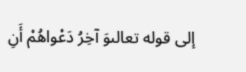إلى قوله تعالىوَ آخِرُ دَعْواهُمْ أَنِ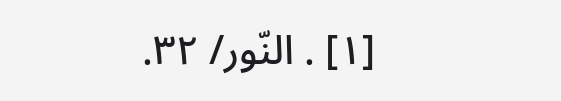[١] . النّور/ ٣٢.